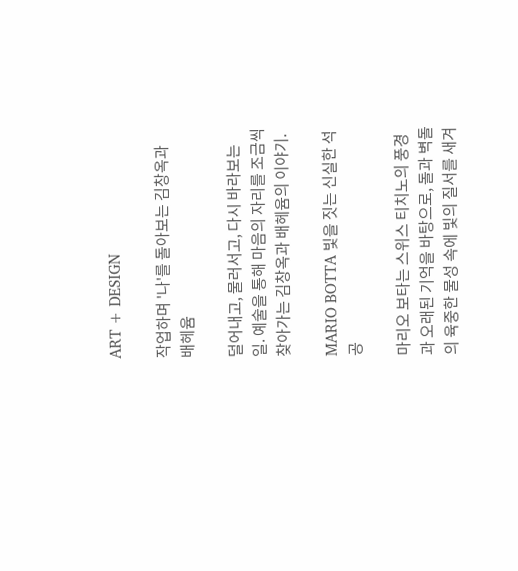ART + DESIGN

작업하며 '나'를 돌아보는 김창옥과 배헤윰

덜어내고, 물러서고, 다시 바라보는 일. 예술을 통해 마음의 자리를 조금씩 찾아가는 김창옥과 배헤윰의 이야기.

MARIO BOTTA 빛을 짓는 신실한 석공

마리오 보타는 스위스 티치노의 풍경과 오래된 기억을 바탕으로, 돌과 벽돌의 육중한 물성 속에 빛의 질서를 새겨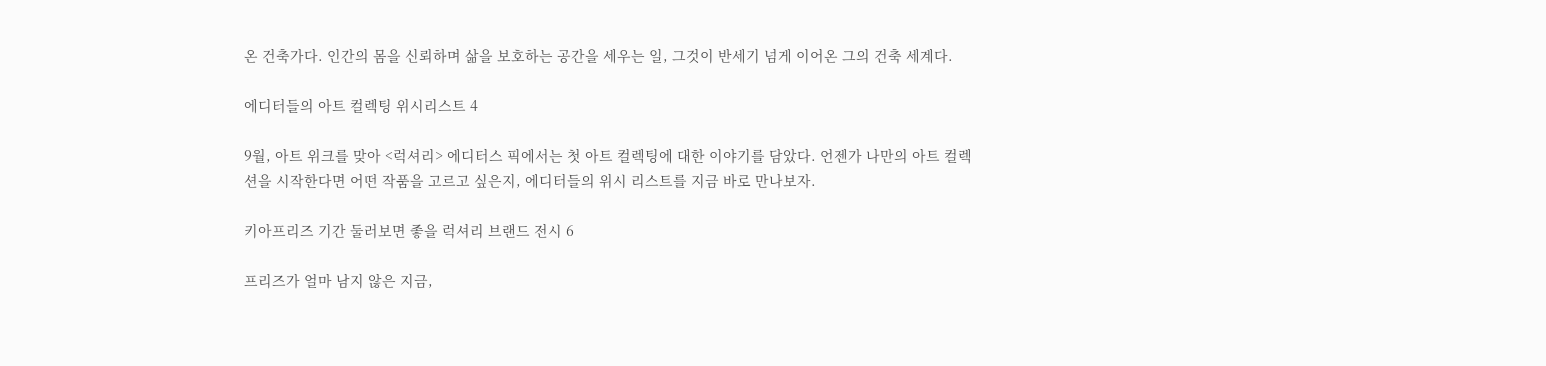온 건축가다. 인간의 몸을 신뢰하며 삶을 보호하는 공간을 세우는 일, 그것이 반세기 넘게 이어온 그의 건축 세계다.

에디터들의 아트 컬렉팅 위시리스트 4

9월, 아트 위크를 맞아 <럭셔리> 에디터스 픽에서는 첫 아트 컬렉팅에 대한 이야기를 담았다. 언젠가 나만의 아트 컬렉션을 시작한다면 어떤 작품을 고르고 싶은지, 에디터들의 위시 리스트를 지금 바로 만나보자.

키아프리즈 기간 둘러보면 좋을 럭셔리 브랜드 전시 6

프리즈가 얼마 남지 않은 지금,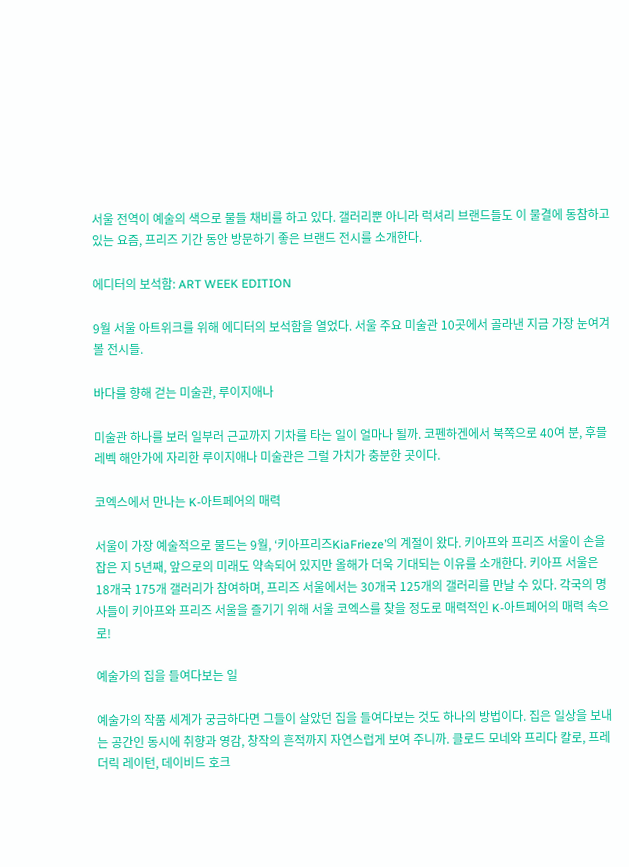서울 전역이 예술의 색으로 물들 채비를 하고 있다. 갤러리뿐 아니라 럭셔리 브랜드들도 이 물결에 동참하고 있는 요즘, 프리즈 기간 동안 방문하기 좋은 브랜드 전시를 소개한다.

에디터의 보석함: ART WEEK EDITION

9월 서울 아트위크를 위해 에디터의 보석함을 열었다. 서울 주요 미술관 10곳에서 골라낸 지금 가장 눈여겨볼 전시들.

바다를 향해 걷는 미술관, 루이지애나

미술관 하나를 보러 일부러 근교까지 기차를 타는 일이 얼마나 될까. 코펜하겐에서 북쪽으로 40여 분, 후믈레벡 해안가에 자리한 루이지애나 미술관은 그럴 가치가 충분한 곳이다.

코엑스에서 만나는 K-아트페어의 매력

서울이 가장 예술적으로 물드는 9월, ‘키아프리즈KiaFrieze’의 계절이 왔다. 키아프와 프리즈 서울이 손을 잡은 지 5년째, 앞으로의 미래도 약속되어 있지만 올해가 더욱 기대되는 이유를 소개한다. 키아프 서울은 18개국 175개 갤러리가 참여하며, 프리즈 서울에서는 30개국 125개의 갤러리를 만날 수 있다. 각국의 명사들이 키아프와 프리즈 서울을 즐기기 위해 서울 코엑스를 찾을 정도로 매력적인 K-아트페어의 매력 속으로!

예술가의 집을 들여다보는 일

예술가의 작품 세계가 궁금하다면 그들이 살았던 집을 들여다보는 것도 하나의 방법이다. 집은 일상을 보내는 공간인 동시에 취향과 영감, 창작의 흔적까지 자연스럽게 보여 주니까. 클로드 모네와 프리다 칼로, 프레더릭 레이턴, 데이비드 호크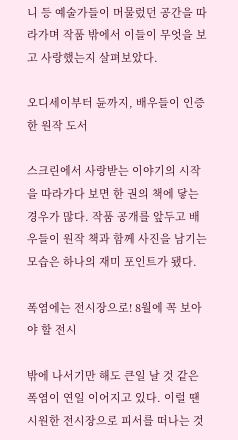니 등 예술가들이 머물렀던 공간을 따라가며 작품 밖에서 이들이 무엇을 보고 사랑했는지 살펴보았다.

오디세이부터 듄까지, 배우들이 인증한 원작 도서

스크린에서 사랑받는 이야기의 시작을 따라가다 보면 한 권의 책에 닿는 경우가 많다. 작품 공개를 앞두고 배우들이 원작 책과 함께 사진을 남기는 모습은 하나의 재미 포인트가 됐다.

폭염에는 전시장으로! 8월에 꼭 보아야 할 전시

밖에 나서기만 해도 큰일 날 것 같은 폭염이 연일 이어지고 있다. 이럴 땐 시원한 전시장으로 피서를 떠나는 것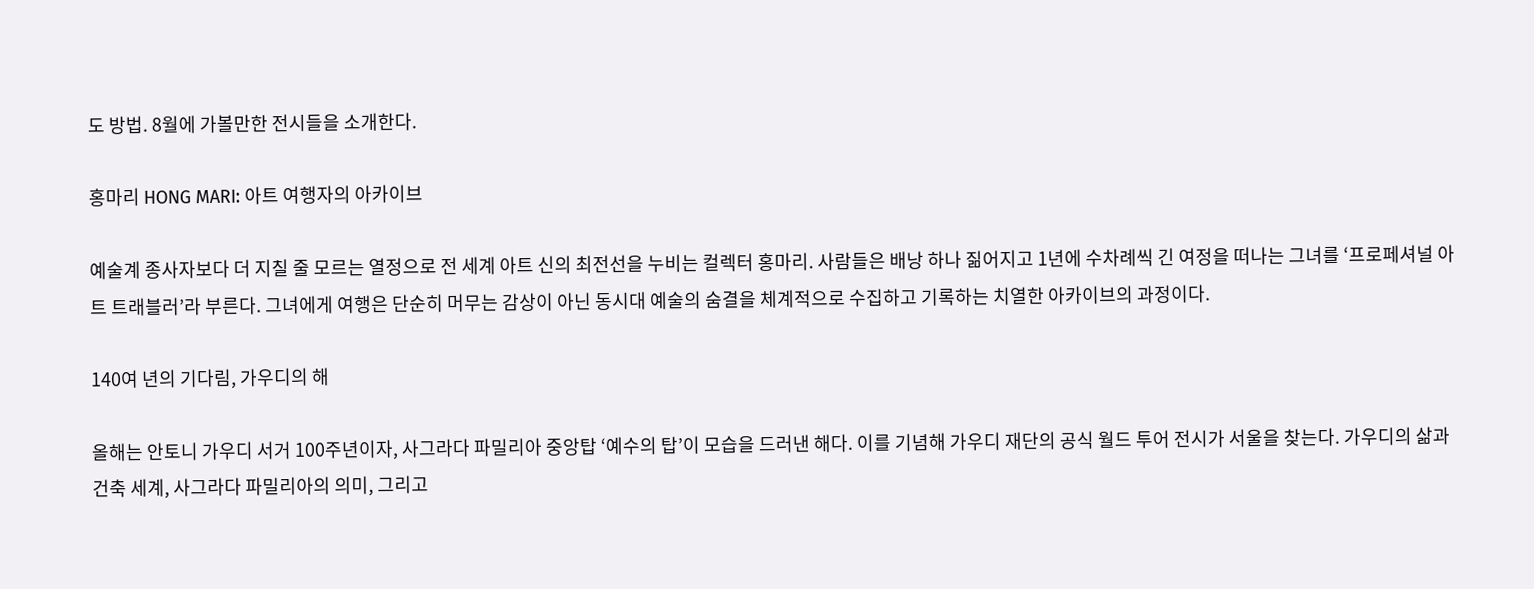도 방법. 8월에 가볼만한 전시들을 소개한다.

홍마리 HONG MARI: 아트 여행자의 아카이브

예술계 종사자보다 더 지칠 줄 모르는 열정으로 전 세계 아트 신의 최전선을 누비는 컬렉터 홍마리. 사람들은 배낭 하나 짊어지고 1년에 수차례씩 긴 여정을 떠나는 그녀를 ‘프로페셔널 아트 트래블러’라 부른다. 그녀에게 여행은 단순히 머무는 감상이 아닌 동시대 예술의 숨결을 체계적으로 수집하고 기록하는 치열한 아카이브의 과정이다.

140여 년의 기다림, 가우디의 해

올해는 안토니 가우디 서거 100주년이자, 사그라다 파밀리아 중앙탑 ‘예수의 탑’이 모습을 드러낸 해다. 이를 기념해 가우디 재단의 공식 월드 투어 전시가 서울을 찾는다. 가우디의 삶과 건축 세계, 사그라다 파밀리아의 의미, 그리고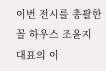이번 전시를 총괄한 꼴 하우스 조윤지 대표의 이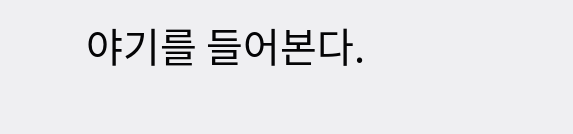야기를 들어본다.